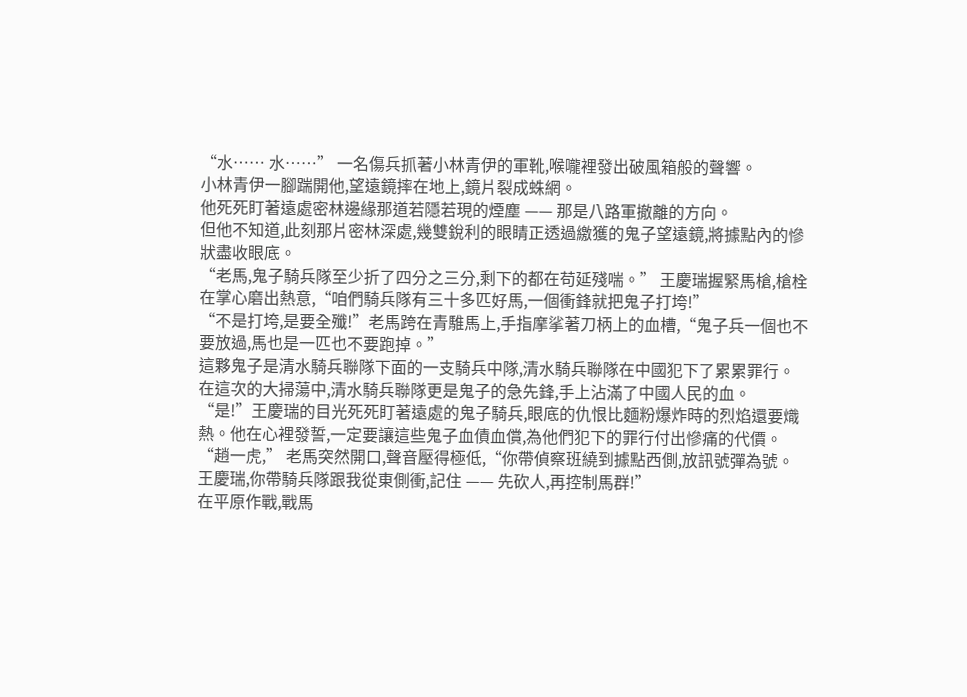“水…… 水……” 一名傷兵抓著小林青伊的軍靴,喉嚨裡發出破風箱般的聲響。
小林青伊一腳踹開他,望遠鏡摔在地上,鏡片裂成蛛網。
他死死盯著遠處密林邊緣那道若隱若現的煙塵 —— 那是八路軍撤離的方向。
但他不知道,此刻那片密林深處,幾雙銳利的眼睛正透過繳獲的鬼子望遠鏡,將據點內的慘狀盡收眼底。
“老馬,鬼子騎兵隊至少折了四分之三分,剩下的都在苟延殘喘。” 王慶瑞握緊馬槍,槍栓在掌心磨出熱意,“咱們騎兵隊有三十多匹好馬,一個衝鋒就把鬼子打垮!”
“不是打垮,是要全殲!”老馬跨在青騅馬上,手指摩挲著刀柄上的血槽,“鬼子兵一個也不要放過,馬也是一匹也不要跑掉。”
這夥鬼子是清水騎兵聯隊下面的一支騎兵中隊,清水騎兵聯隊在中國犯下了累累罪行。在這次的大掃蕩中,清水騎兵聯隊更是鬼子的急先鋒,手上沾滿了中國人民的血。
“是!”王慶瑞的目光死死盯著遠處的鬼子騎兵,眼底的仇恨比麵粉爆炸時的烈焰還要熾熱。他在心裡發誓,一定要讓這些鬼子血債血償,為他們犯下的罪行付出慘痛的代價。
“趙一虎,” 老馬突然開口,聲音壓得極低,“你帶偵察班繞到據點西側,放訊號彈為號。王慶瑞,你帶騎兵隊跟我從東側衝,記住 —— 先砍人,再控制馬群!”
在平原作戰,戰馬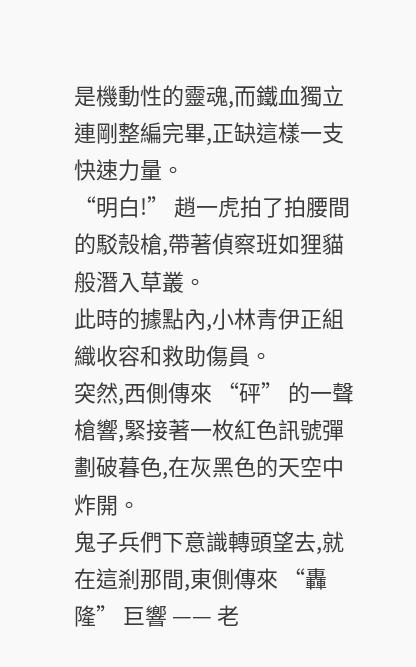是機動性的靈魂,而鐵血獨立連剛整編完畢,正缺這樣一支快速力量。
“明白!” 趙一虎拍了拍腰間的駁殼槍,帶著偵察班如狸貓般潛入草叢。
此時的據點內,小林青伊正組織收容和救助傷員。
突然,西側傳來 “砰” 的一聲槍響,緊接著一枚紅色訊號彈劃破暮色,在灰黑色的天空中炸開。
鬼子兵們下意識轉頭望去,就在這剎那間,東側傳來 “轟隆” 巨響 —— 老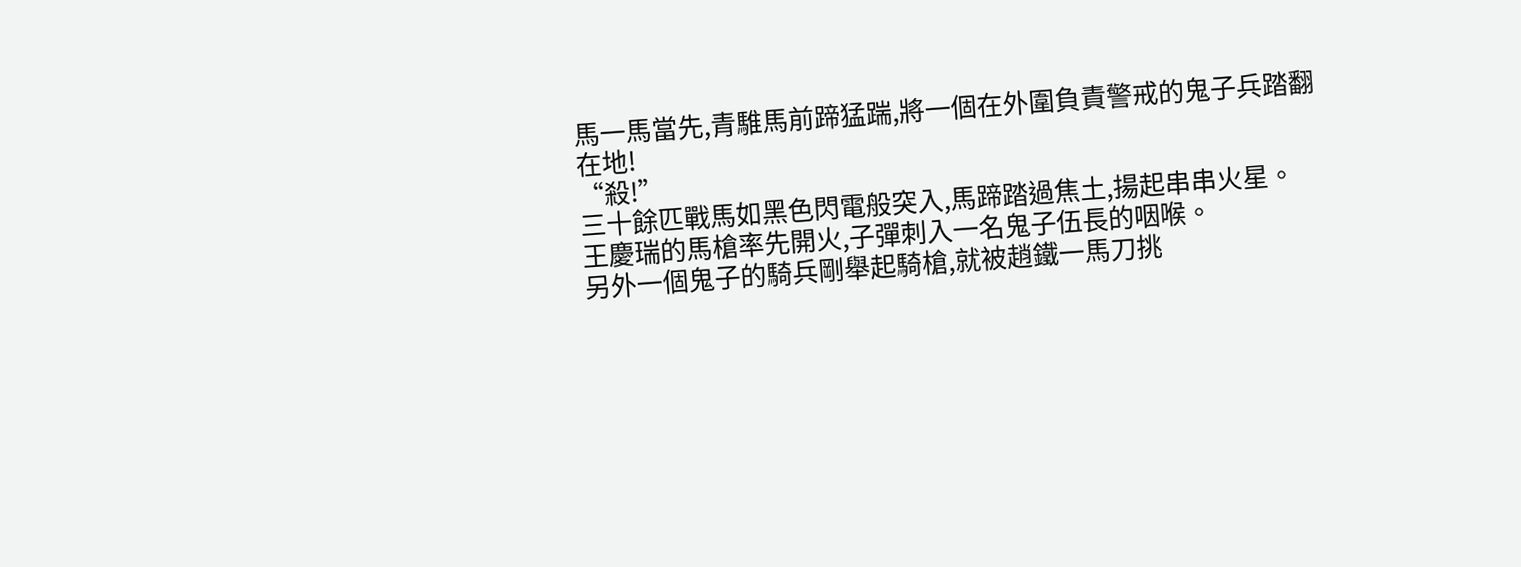馬一馬當先,青騅馬前蹄猛踹,將一個在外圍負責警戒的鬼子兵踏翻在地!
“殺!”
三十餘匹戰馬如黑色閃電般突入,馬蹄踏過焦土,揚起串串火星。
王慶瑞的馬槍率先開火,子彈刺入一名鬼子伍長的咽喉。
另外一個鬼子的騎兵剛舉起騎槍,就被趙鐵一馬刀挑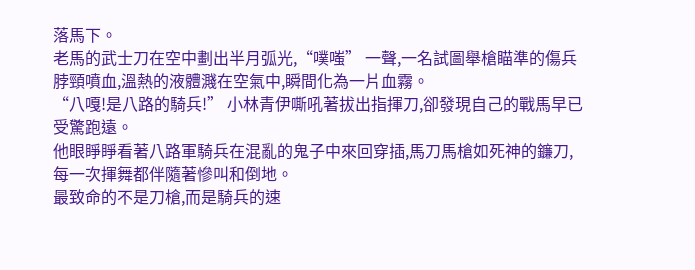落馬下。
老馬的武士刀在空中劃出半月弧光,“噗嗤” 一聲,一名試圖舉槍瞄準的傷兵脖頸噴血,溫熱的液體濺在空氣中,瞬間化為一片血霧。
“八嘎!是八路的騎兵!” 小林青伊嘶吼著拔出指揮刀,卻發現自己的戰馬早已受驚跑遠。
他眼睜睜看著八路軍騎兵在混亂的鬼子中來回穿插,馬刀馬槍如死神的鐮刀,每一次揮舞都伴隨著慘叫和倒地。
最致命的不是刀槍,而是騎兵的速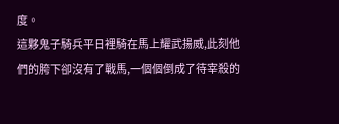度。
這夥鬼子騎兵平日裡騎在馬上耀武揚威,此刻他們的胯下卻沒有了戰馬,一個個倒成了待宰殺的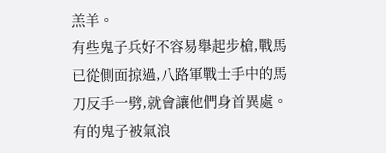羔羊。
有些鬼子兵好不容易舉起步槍,戰馬已從側面掠過,八路軍戰士手中的馬刀反手一劈,就會讓他們身首異處。
有的鬼子被氣浪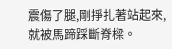震傷了腿,剛掙扎著站起來,就被馬蹄踩斷脊樑。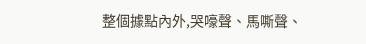整個據點內外,哭嚎聲、馬嘶聲、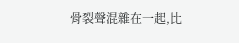骨裂聲混雜在一起,比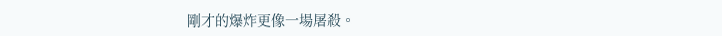剛才的爆炸更像一場屠殺。